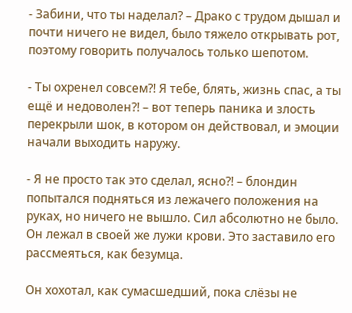- Забини, что ты наделал? – Драко с трудом дышал и почти ничего не видел, было тяжело открывать рот, поэтому говорить получалось только шепотом.

- Ты охренел совсем?! Я тебе, блять, жизнь спас, а ты ещё и недоволен?! – вот теперь паника и злость перекрыли шок, в котором он действовал, и эмоции начали выходить наружу.

- Я не просто так это сделал, ясно?! – блондин попытался подняться из лежачего положения на руках, но ничего не вышло. Сил абсолютно не было. Он лежал в своей же лужи крови. Это заставило его рассмеяться, как безумца.

Он хохотал, как сумасшедший, пока слёзы не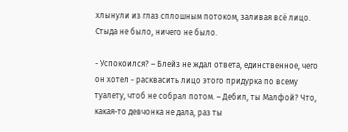хлынули из глаз сплошным потоком, заливая всё лицо. Стыда не было, ничего не было.

- Успокоился? – Блейз не ждал ответа, единственное, чего он хотел - расквасить лицо этого придурка по всему туалету, чтоб не собрал потом. – Дебил, ты Малфой? Что, какая-то девчонка не дала, раз ты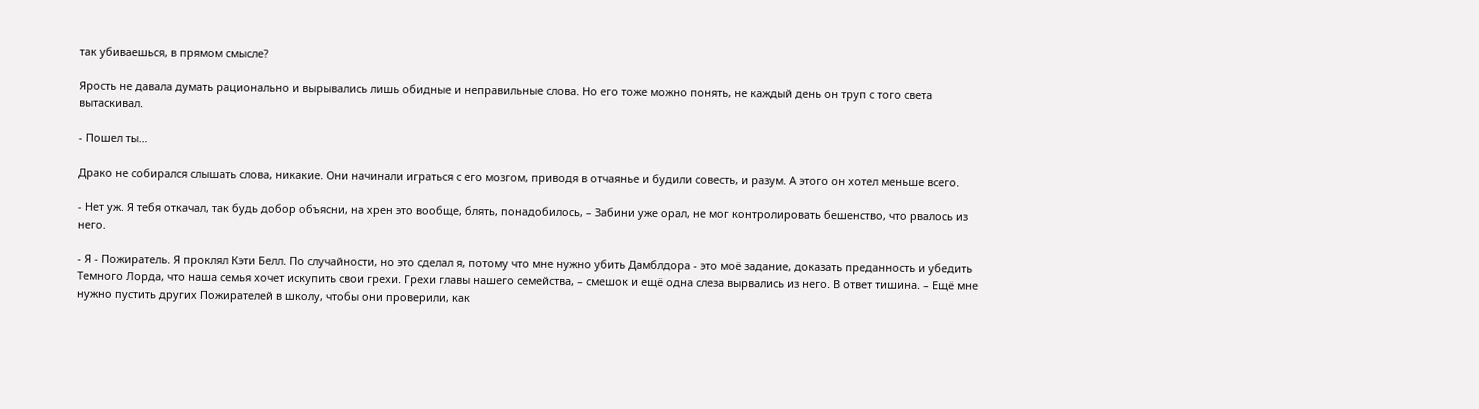так убиваешься, в прямом смысле?

Ярость не давала думать рационально и вырывались лишь обидные и неправильные слова. Но его тоже можно понять, не каждый день он труп с того света вытаскивал.

- Пошел ты…

Драко не собирался слышать слова, никакие. Они начинали играться с его мозгом, приводя в отчаянье и будили совесть, и разум. А этого он хотел меньше всего.

- Нет уж. Я тебя откачал, так будь добор объясни, на хрен это вообще, блять, понадобилось, – Забини уже орал, не мог контролировать бешенство, что рвалось из него.

- Я - Пожиратель. Я проклял Кэти Белл. По случайности, но это сделал я, потому что мне нужно убить Дамблдора - это моё задание, доказать преданность и убедить Темного Лорда, что наша семья хочет искупить свои грехи. Грехи главы нашего семейства, – смешок и ещё одна слеза вырвались из него. В ответ тишина. – Ещё мне нужно пустить других Пожирателей в школу, чтобы они проверили, как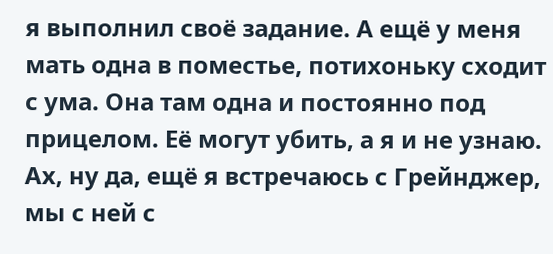я выполнил своё задание. А ещё у меня мать одна в поместье, потихоньку сходит с ума. Она там одна и постоянно под прицелом. Её могут убить, а я и не узнаю. Ах, ну да, ещё я встречаюсь с Грейнджер, мы с ней с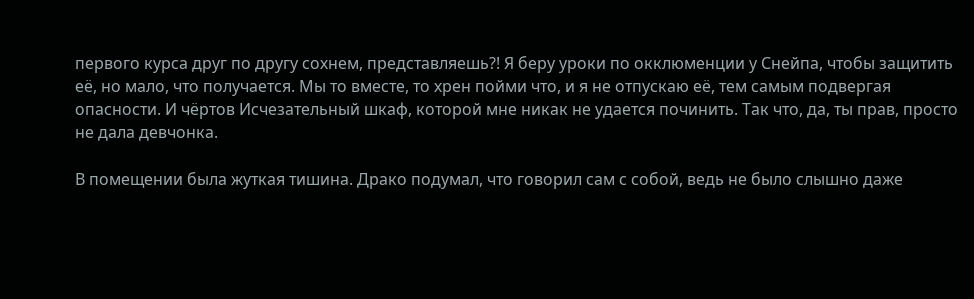первого курса друг по другу сохнем, представляешь?! Я беру уроки по окклюменции у Снейпа, чтобы защитить её, но мало, что получается. Мы то вместе, то хрен пойми что, и я не отпускаю её, тем самым подвергая опасности. И чёртов Исчезательный шкаф, которой мне никак не удается починить. Так что, да, ты прав, просто не дала девчонка.

В помещении была жуткая тишина. Драко подумал, что говорил сам с собой, ведь не было слышно даже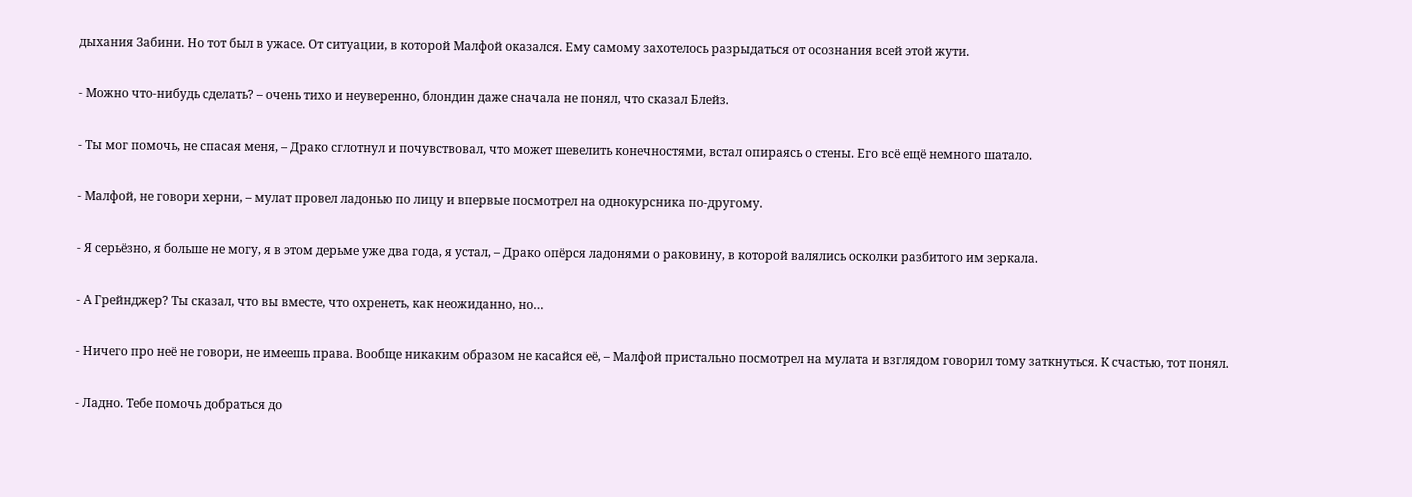дыхания Забини. Но тот был в ужасе. От ситуации, в которой Малфой оказался. Ему самому захотелось разрыдаться от осознания всей этой жути.

- Можно что-нибудь сделать? – очень тихо и неуверенно, блондин даже сначала не понял, что сказал Блейз.

- Ты мог помочь, не спасая меня, – Драко сглотнул и почувствовал, что может шевелить конечностями, встал опираясь о стены. Его всё ещё немного шатало.

- Малфой, не говори херни, – мулат провел ладонью по лицу и впервые посмотрел на однокурсника по-другому.

- Я серьёзно, я больше не могу, я в этом дерьме уже два года, я устал, – Драко опёрся ладонями о раковину, в которой валялись осколки разбитого им зеркала.

- А Грейнджер? Ты сказал, что вы вместе, что охренеть, как неожиданно, но…

- Ничего про неё не говори, не имеешь права. Вообще никаким образом не касайся её, – Малфой пристально посмотрел на мулата и взглядом говорил тому заткнуться. К счастью, тот понял.

- Ладно. Тебе помочь добраться до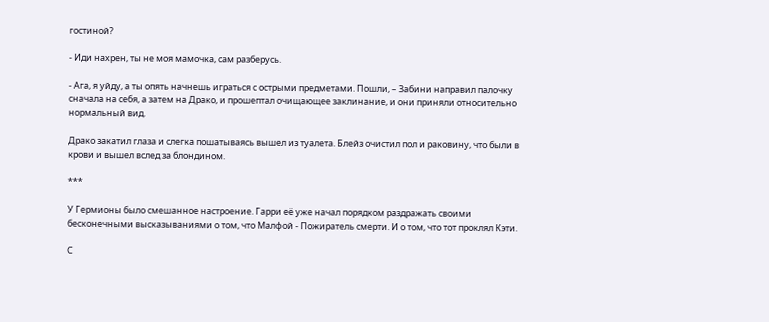гостиной?

- Иди нахрен, ты не моя мамочка, сам разберусь.

- Ага, я уйду, а ты опять начнешь играться с острыми предметами. Пошли, – Забини направил палочку сначала на себя, а затем на Драко, и прошептал очищающее заклинание, и они приняли относительно нормальный вид.

Драко закатил глаза и слегка пошатываясь вышел из туалета. Блейз очистил пол и раковину, что были в крови и вышел вслед за блондином.

***

У Гермионы было смешанное настроение. Гарри её уже начал порядком раздражать своими бесконечными высказываниями о том, что Малфой - Пожиратель смерти. И о том, что тот проклял Кэти.

С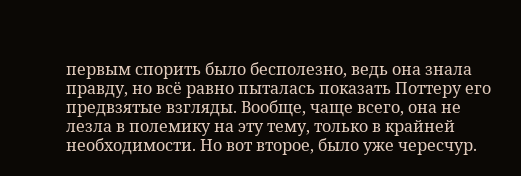первым спорить было бесполезно, ведь она знала правду, но всё равно пыталась показать Поттеру его предвзятые взгляды. Вообще, чаще всего, она не лезла в полемику на эту тему, только в крайней необходимости. Но вот второе, было уже чересчур.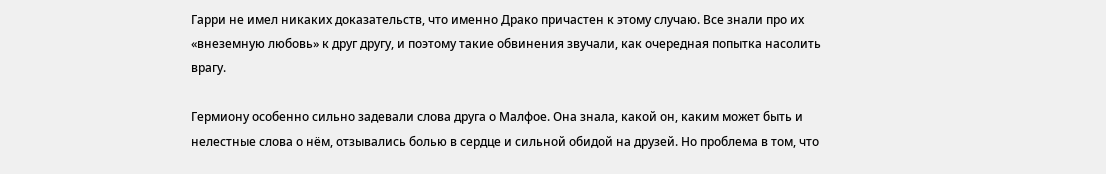Гарри не имел никаких доказательств, что именно Драко причастен к этому случаю. Все знали про их «внеземную любовь» к друг другу, и поэтому такие обвинения звучали, как очередная попытка насолить врагу.

Гермиону особенно сильно задевали слова друга о Малфое. Она знала, какой он, каким может быть и нелестные слова о нём, отзывались болью в сердце и сильной обидой на друзей. Но проблема в том, что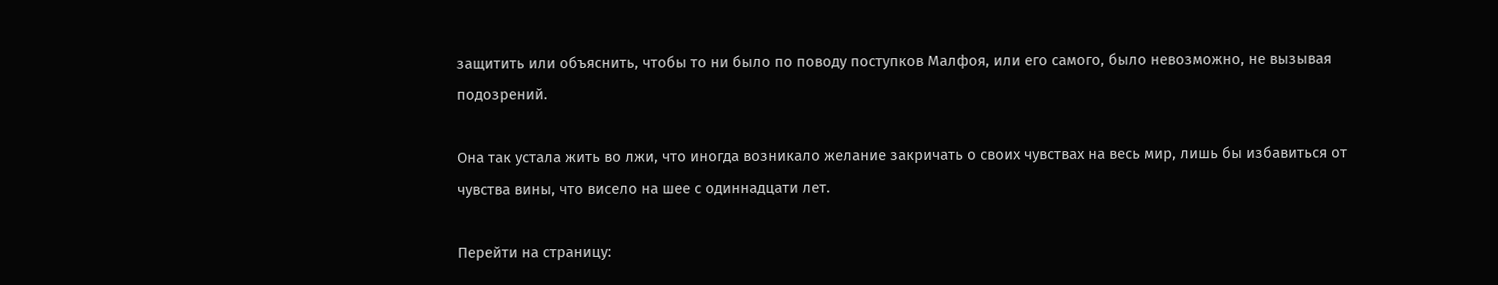защитить или объяснить, чтобы то ни было по поводу поступков Малфоя, или его самого, было невозможно, не вызывая подозрений.

Она так устала жить во лжи, что иногда возникало желание закричать о своих чувствах на весь мир, лишь бы избавиться от чувства вины, что висело на шее с одиннадцати лет.

Перейти на страницу: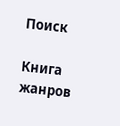Поиск

Книга жанров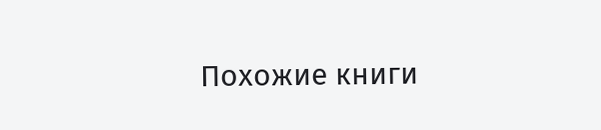Похожие книги